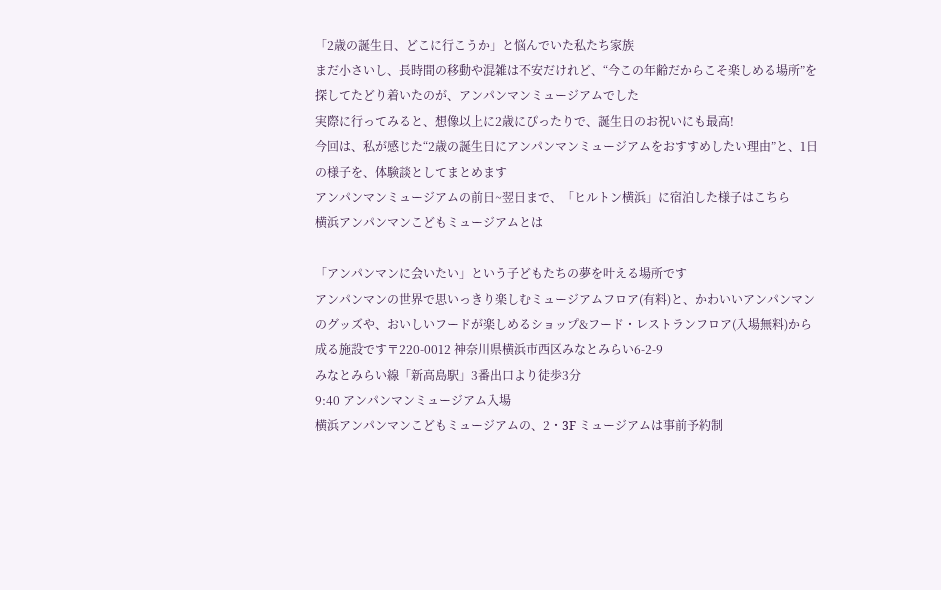「2歳の誕生日、どこに行こうか」と悩んでいた私たち家族
まだ小さいし、長時間の移動や混雑は不安だけれど、“今この年齢だからこそ楽しめる場所”を探してたどり着いたのが、アンパンマンミュージアムでした
実際に行ってみると、想像以上に2歳にぴったりで、誕生日のお祝いにも最高!
今回は、私が感じた“2歳の誕生日にアンパンマンミュージアムをおすすめしたい理由”と、1日の様子を、体験談としてまとめます
アンパンマンミュージアムの前日~翌日まで、「ヒルトン横浜」に宿泊した様子はこちら
横浜アンパンマンこどもミュージアムとは

「アンパンマンに会いたい」という子どもたちの夢を叶える場所です
アンパンマンの世界で思いっきり楽しむミュージアムフロア(有料)と、かわいいアンパンマンのグッズや、おいしいフードが楽しめるショップ&フード・レストランフロア(入場無料)から成る施設です〒220-0012 神奈川県横浜市西区みなとみらい6-2-9
みなとみらい線「新高島駅」3番出口より徒歩3分
9:40 アンパンマンミュージアム入場
横浜アンパンマンこどもミュージアムの、2・3F ミュージアムは事前予約制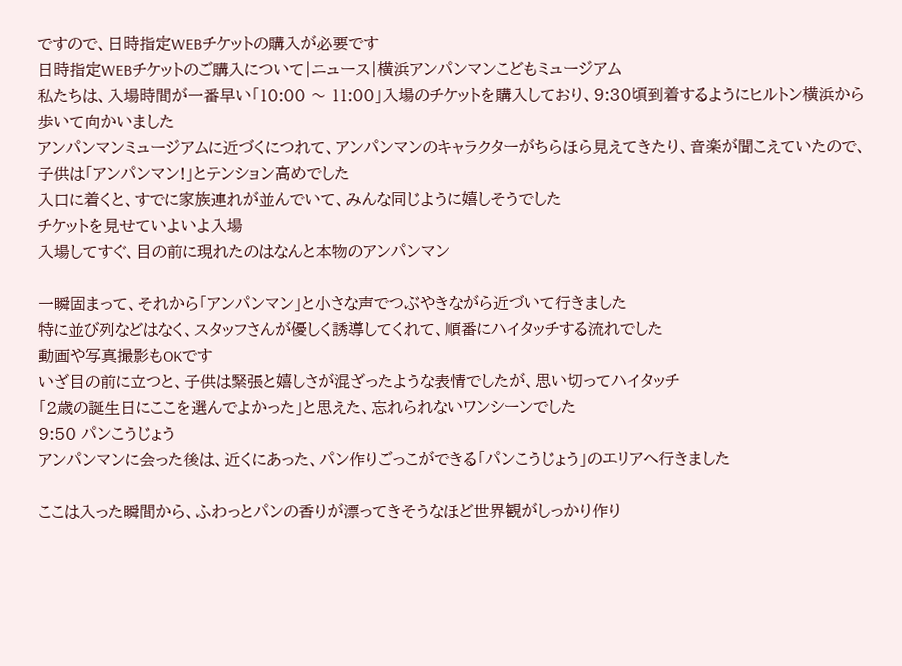ですので、日時指定WEBチケットの購入が必要です
日時指定WEBチケットのご購入について|ニュース|横浜アンパンマンこどもミュージアム
私たちは、入場時間が一番早い「10:00 〜 11:00」入場のチケットを購入しており、9:30頃到着するようにヒルトン横浜から歩いて向かいました
アンパンマンミュージアムに近づくにつれて、アンパンマンのキャラクターがちらほら見えてきたり、音楽が聞こえていたので、子供は「アンパンマン!」とテンション高めでした
入口に着くと、すでに家族連れが並んでいて、みんな同じように嬉しそうでした
チケットを見せていよいよ入場
入場してすぐ、目の前に現れたのはなんと本物のアンパンマン

一瞬固まって、それから「アンパンマン」と小さな声でつぶやきながら近づいて行きました
特に並び列などはなく、スタッフさんが優しく誘導してくれて、順番にハイタッチする流れでした
動画や写真撮影もOKです
いざ目の前に立つと、子供は緊張と嬉しさが混ざったような表情でしたが、思い切ってハイタッチ
「2歳の誕生日にここを選んでよかった」と思えた、忘れられないワンシーンでした
9:50 パンこうじょう
アンパンマンに会った後は、近くにあった、パン作りごっこができる「パンこうじょう」のエリアへ行きました

ここは入った瞬間から、ふわっとパンの香りが漂ってきそうなほど世界観がしっかり作り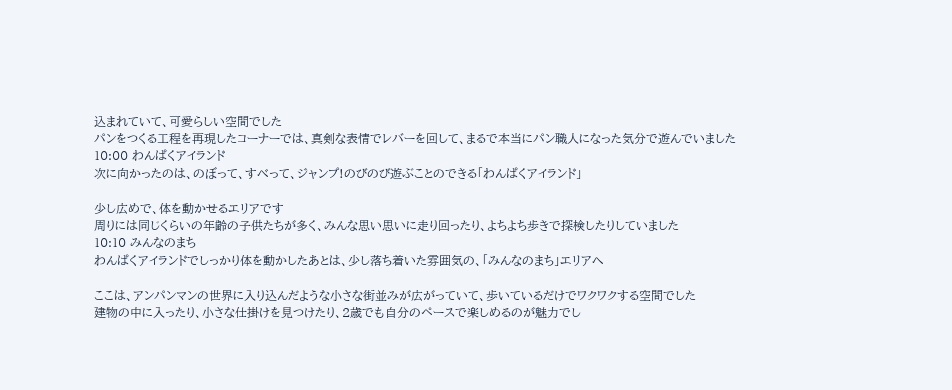込まれていて、可愛らしい空間でした
パンをつくる工程を再現したコーナーでは、真剣な表情でレバーを回して、まるで本当にパン職人になった気分で遊んでいました
10:00 わんぱくアイランド
次に向かったのは、のぼって、すべって、ジャンプ!のびのび遊ぶことのできる「わんぱくアイランド」

少し広めで、体を動かせるエリアです
周りには同じくらいの年齢の子供たちが多く、みんな思い思いに走り回ったり、よちよち歩きで探検したりしていました
10:10 みんなのまち
わんぱくアイランドでしっかり体を動かしたあとは、少し落ち着いた雰囲気の、「みんなのまち」エリアへ

ここは、アンパンマンの世界に入り込んだような小さな街並みが広がっていて、歩いているだけでワクワクする空間でした
建物の中に入ったり、小さな仕掛けを見つけたり、2歳でも自分のペースで楽しめるのが魅力でし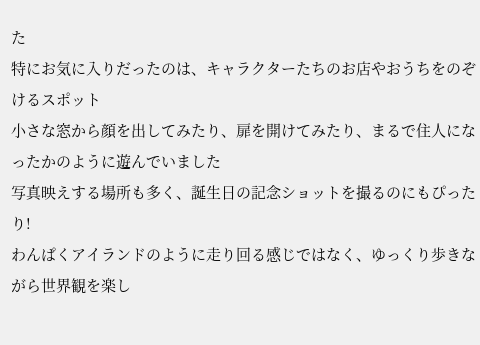た
特にお気に入りだったのは、キャラクターたちのお店やおうちをのぞけるスポット
小さな窓から顔を出してみたり、扉を開けてみたり、まるで住人になったかのように遊んでいました
写真映えする場所も多く、誕生日の記念ショットを撮るのにもぴったり!
わんぱくアイランドのように走り回る感じではなく、ゆっくり歩きながら世界観を楽し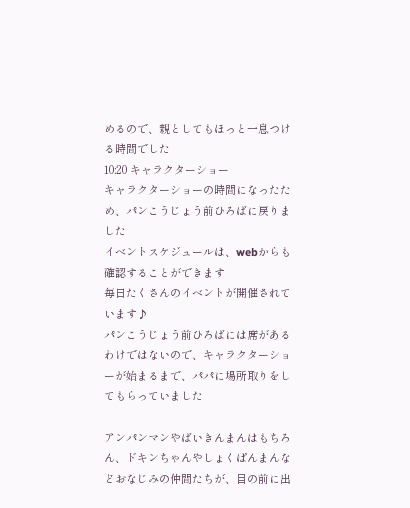めるので、親としてもほっと一息つける時間でした
10:20 キャラクターショー
キャラクターショーの時間になったため、パンこうじょう前ひろばに戻りました
イベントスケジュールは、webからも確認することができます
毎日たくさんのイベントが開催されています♪
パンこうじょう前ひろばには席があるわけではないので、キャラクターショーが始まるまで、パパに場所取りをしてもらっていました

アンパンマンやばいきんまんはもちろん、ドキンちゃんやしょくぱんまんなどおなじみの仲間たちが、目の前に出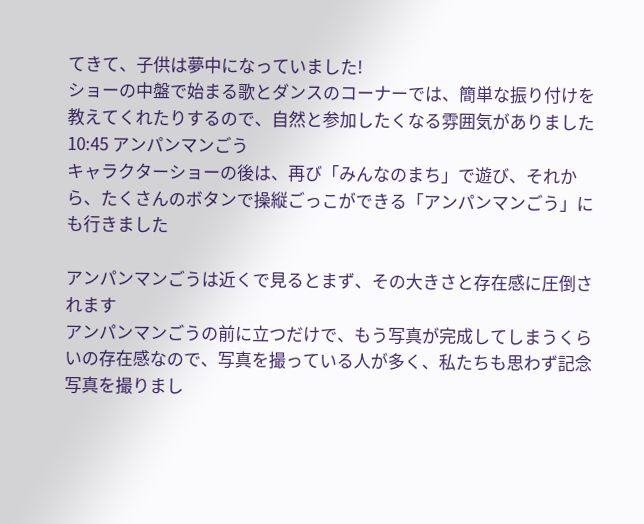てきて、子供は夢中になっていました!
ショーの中盤で始まる歌とダンスのコーナーでは、簡単な振り付けを教えてくれたりするので、自然と参加したくなる雰囲気がありました
10:45 アンパンマンごう
キャラクターショーの後は、再び「みんなのまち」で遊び、それから、たくさんのボタンで操縦ごっこができる「アンパンマンごう」にも行きました

アンパンマンごうは近くで見るとまず、その大きさと存在感に圧倒されます
アンパンマンごうの前に立つだけで、もう写真が完成してしまうくらいの存在感なので、写真を撮っている人が多く、私たちも思わず記念写真を撮りまし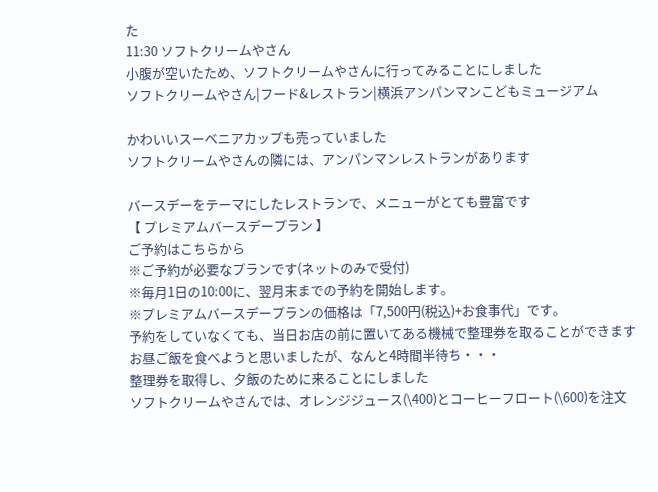た
11:30 ソフトクリームやさん
小腹が空いたため、ソフトクリームやさんに行ってみることにしました
ソフトクリームやさん|フード&レストラン|横浜アンパンマンこどもミュージアム

かわいいスーベニアカップも売っていました
ソフトクリームやさんの隣には、アンパンマンレストランがあります

バースデーをテーマにしたレストランで、メニューがとても豊富です
【 プレミアムバースデープラン 】
ご予約はこちらから
※ご予約が必要なプランです(ネットのみで受付)
※毎月1日の10:00に、翌月末までの予約を開始します。
※プレミアムバースデープランの価格は「7,500円(税込)+お食事代」です。
予約をしていなくても、当日お店の前に置いてある機械で整理券を取ることができます
お昼ご飯を食べようと思いましたが、なんと4時間半待ち・・・
整理券を取得し、夕飯のために来ることにしました
ソフトクリームやさんでは、オレンジジュース(\400)とコーヒーフロート(\600)を注文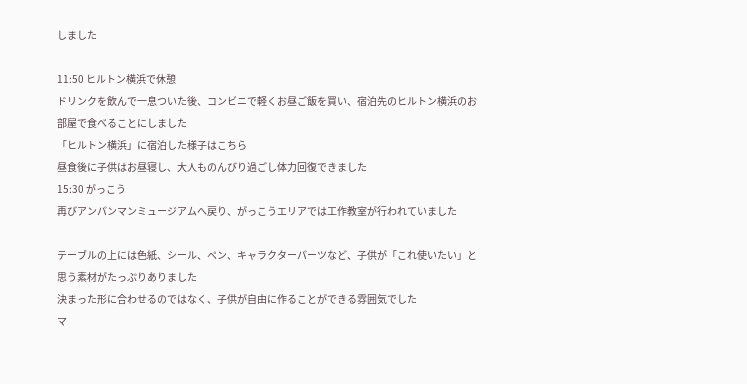しました

11:50 ヒルトン横浜で休憩
ドリンクを飲んで一息ついた後、コンビニで軽くお昼ご飯を買い、宿泊先のヒルトン横浜のお部屋で食べることにしました
「ヒルトン横浜」に宿泊した様子はこちら
昼食後に子供はお昼寝し、大人ものんびり過ごし体力回復できました
15:30 がっこう
再びアンパンマンミュージアムへ戻り、がっこうエリアでは工作教室が行われていました

テーブルの上には色紙、シール、ペン、キャラクターパーツなど、子供が「これ使いたい」と思う素材がたっぷりありました
決まった形に合わせるのではなく、子供が自由に作ることができる雰囲気でした
マ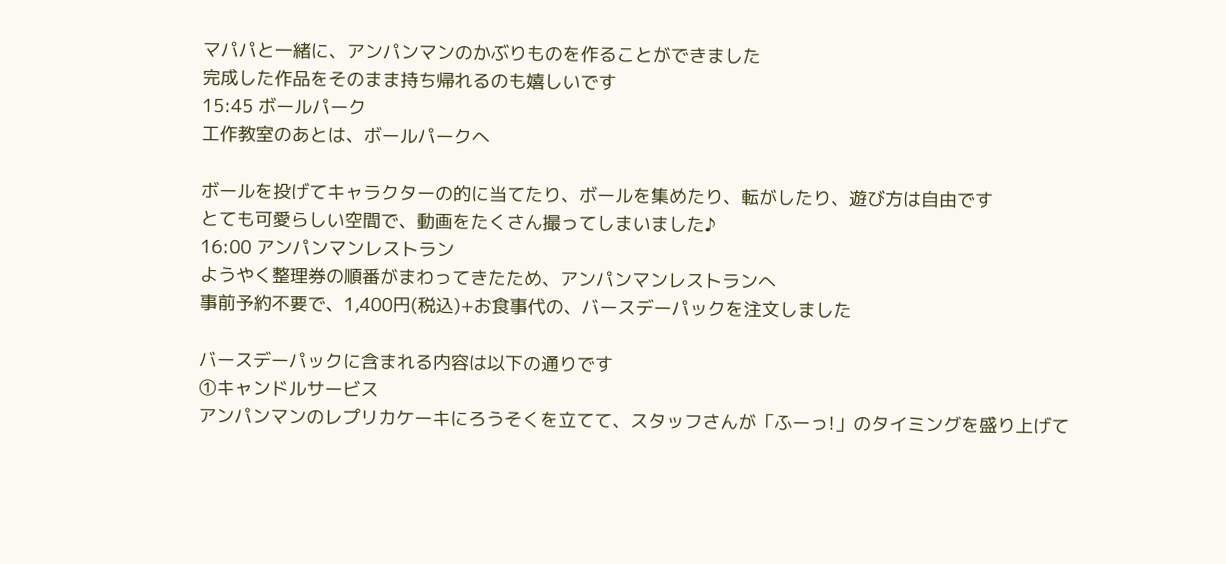マパパと一緒に、アンパンマンのかぶりものを作ることができました
完成した作品をそのまま持ち帰れるのも嬉しいです
15:45 ボールパーク
工作教室のあとは、ボールパークへ

ボールを投げてキャラクターの的に当てたり、ボールを集めたり、転がしたり、遊び方は自由です
とても可愛らしい空間で、動画をたくさん撮ってしまいました♪
16:00 アンパンマンレストラン
ようやく整理券の順番がまわってきたため、アンパンマンレストランへ
事前予約不要で、1,400円(税込)+お食事代の、バースデーパックを注文しました

バースデーパックに含まれる内容は以下の通りです
①キャンドルサービス
アンパンマンのレプリカケーキにろうそくを立てて、スタッフさんが「ふーっ!」のタイミングを盛り上げて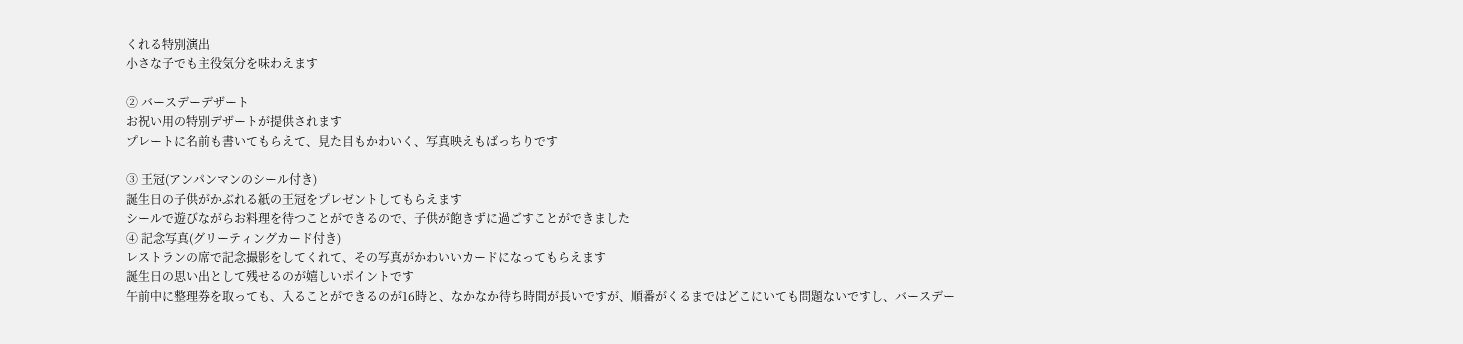くれる特別演出
小さな子でも主役気分を味わえます

② バースデーデザート
お祝い用の特別デザートが提供されます
プレートに名前も書いてもらえて、見た目もかわいく、写真映えもばっちりです

③ 王冠(アンパンマンのシール付き)
誕生日の子供がかぶれる紙の王冠をプレゼントしてもらえます
シールで遊びながらお料理を待つことができるので、子供が飽きずに過ごすことができました
④ 記念写真(グリーティングカード付き)
レストランの席で記念撮影をしてくれて、その写真がかわいいカードになってもらえます
誕生日の思い出として残せるのが嬉しいポイントです
午前中に整理券を取っても、入ることができるのが16時と、なかなか待ち時間が長いですが、順番がくるまではどこにいても問題ないですし、バースデー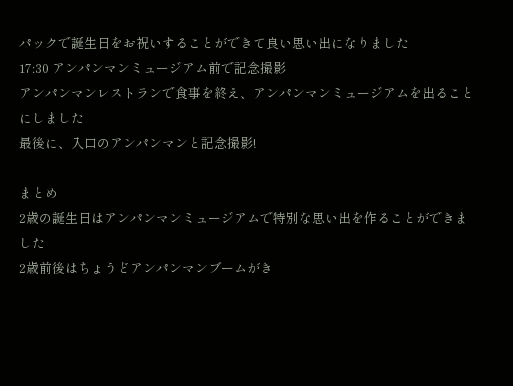パックで誕生日をお祝いすることができて良い思い出になりました
17:30 アンパンマンミュージアム前で記念撮影
アンパンマンレストランで食事を終え、アンパンマンミュージアムを出ることにしました
最後に、入口のアンパンマンと記念撮影!

まとめ
2歳の誕生日はアンパンマンミュージアムで特別な思い出を作ることができました
2歳前後はちょうどアンパンマンブームがき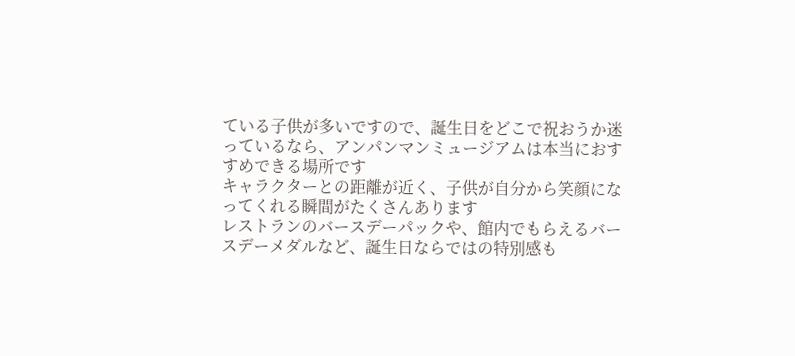ている子供が多いですので、誕生日をどこで祝おうか迷っているなら、アンパンマンミュージアムは本当におすすめできる場所です
キャラクターとの距離が近く、子供が自分から笑顔になってくれる瞬間がたくさんあります
レストランのバースデーパックや、館内でもらえるバースデーメダルなど、誕生日ならではの特別感も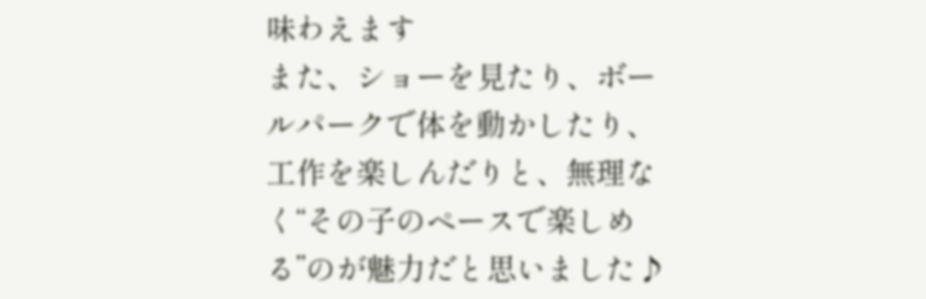味わえます
また、ショーを見たり、ボールパークで体を動かしたり、工作を楽しんだりと、無理なく“その子のペースで楽しめる”のが魅力だと思いました♪